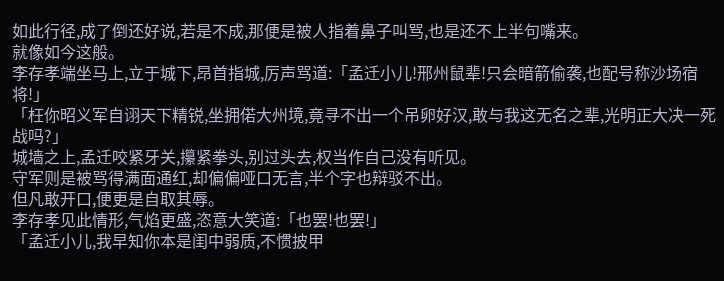如此行径,成了倒还好说,若是不成,那便是被人指着鼻子叫骂,也是还不上半句嘴来。
就像如今这般。
李存孝端坐马上,立于城下,昂首指城,厉声骂道:「孟迁小儿!邢州鼠辈!只会暗箭偷袭,也配号称沙场宿将!」
「枉你昭义军自诩天下精锐,坐拥偌大州境,竟寻不出一个吊卵好汉,敢与我这无名之辈,光明正大决一死战吗?」
城墙之上,孟迁咬紧牙关,攥紧拳头,别过头去,权当作自己没有听见。
守军则是被骂得满面通红,却偏偏哑口无言,半个字也辩驳不出。
但凡敢开口,便更是自取其辱。
李存孝见此情形,气焰更盛,恣意大笑道:「也罢!也罢!」
「孟迁小儿,我早知你本是闺中弱质,不惯披甲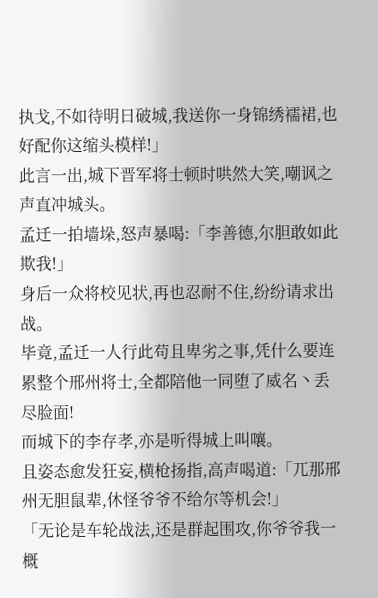执戈,不如待明日破城,我送你一身锦绣襦裙,也好配你这缩头模样!」
此言一出,城下晋军将士顿时哄然大笑,嘲讽之声直冲城头。
孟迁一拍墙垛,怒声暴喝:「李善德,尔胆敢如此欺我!」
身后一众将校见状,再也忍耐不住,纷纷请求出战。
毕竟,孟迁一人行此苟且卑劣之事,凭什么要连累整个邢州将士,全都陪他一同堕了威名丶丢尽脸面!
而城下的李存孝,亦是听得城上叫嚷。
且姿态愈发狂妄,横枪扬指,高声喝道:「兀那邢州无胆鼠辈,休怪爷爷不给尔等机会!」
「无论是车轮战法,还是群起围攻,你爷爷我一概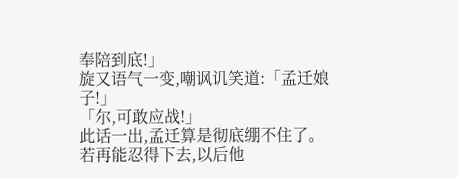奉陪到底!」
旋又语气一变,嘲讽讥笑道:「孟迁娘子!」
「尔,可敢应战!」
此话一出,孟迁算是彻底绷不住了。
若再能忍得下去,以后他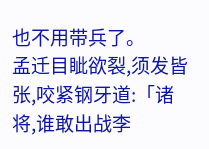也不用带兵了。
孟迁目眦欲裂,须发皆张,咬紧钢牙道:「诸将,谁敢出战李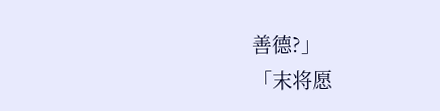善德?」
「末将愿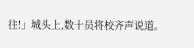往!」城头上,数十员将校齐声说道。